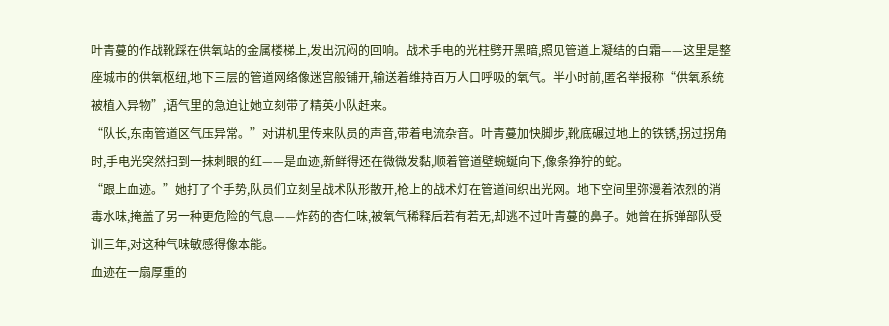叶青蔓的作战靴踩在供氧站的金属楼梯上,发出沉闷的回响。战术手电的光柱劈开黑暗,照见管道上凝结的白霜——这里是整座城市的供氧枢纽,地下三层的管道网络像迷宫般铺开,输送着维持百万人口呼吸的氧气。半小时前,匿名举报称“供氧系统被植入异物”,语气里的急迫让她立刻带了精英小队赶来。
“队长,东南管道区气压异常。”对讲机里传来队员的声音,带着电流杂音。叶青蔓加快脚步,靴底碾过地上的铁锈,拐过拐角时,手电光突然扫到一抹刺眼的红——是血迹,新鲜得还在微微发黏,顺着管道壁蜿蜒向下,像条狰狞的蛇。
“跟上血迹。”她打了个手势,队员们立刻呈战术队形散开,枪上的战术灯在管道间织出光网。地下空间里弥漫着浓烈的消毒水味,掩盖了另一种更危险的气息——炸药的杏仁味,被氧气稀释后若有若无,却逃不过叶青蔓的鼻子。她曾在拆弹部队受训三年,对这种气味敏感得像本能。
血迹在一扇厚重的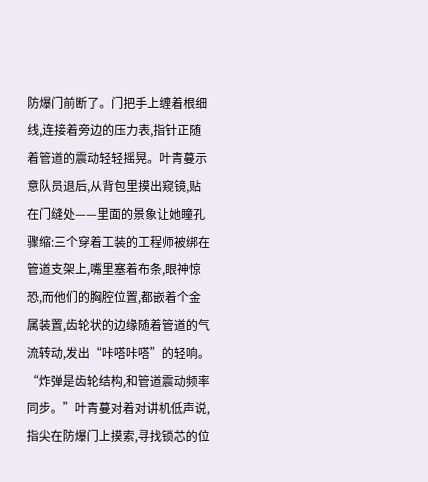防爆门前断了。门把手上缠着根细线,连接着旁边的压力表,指针正随着管道的震动轻轻摇晃。叶青蔓示意队员退后,从背包里摸出窥镜,贴在门缝处——里面的景象让她瞳孔骤缩:三个穿着工装的工程师被绑在管道支架上,嘴里塞着布条,眼神惊恐,而他们的胸腔位置,都嵌着个金属装置,齿轮状的边缘随着管道的气流转动,发出“咔嗒咔嗒”的轻响。
“炸弹是齿轮结构,和管道震动频率同步。”叶青蔓对着对讲机低声说,指尖在防爆门上摸索,寻找锁芯的位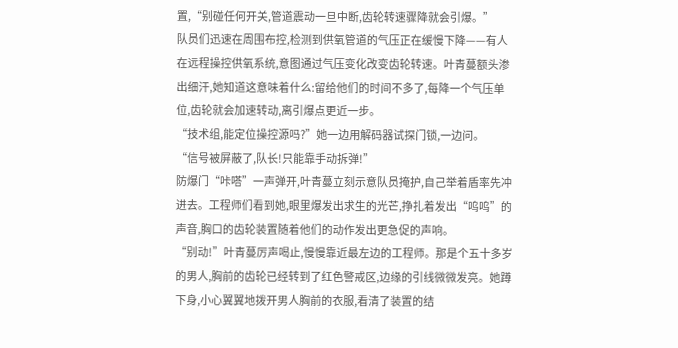置,“别碰任何开关,管道震动一旦中断,齿轮转速骤降就会引爆。”
队员们迅速在周围布控,检测到供氧管道的气压正在缓慢下降——有人在远程操控供氧系统,意图通过气压变化改变齿轮转速。叶青蔓额头渗出细汗,她知道这意味着什么:留给他们的时间不多了,每降一个气压单位,齿轮就会加速转动,离引爆点更近一步。
“技术组,能定位操控源吗?”她一边用解码器试探门锁,一边问。
“信号被屏蔽了,队长!只能靠手动拆弹!”
防爆门“咔嗒”一声弹开,叶青蔓立刻示意队员掩护,自己举着盾率先冲进去。工程师们看到她,眼里爆发出求生的光芒,挣扎着发出“呜呜”的声音,胸口的齿轮装置随着他们的动作发出更急促的声响。
“别动!”叶青蔓厉声喝止,慢慢靠近最左边的工程师。那是个五十多岁的男人,胸前的齿轮已经转到了红色警戒区,边缘的引线微微发亮。她蹲下身,小心翼翼地拨开男人胸前的衣服,看清了装置的结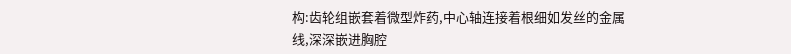构:齿轮组嵌套着微型炸药,中心轴连接着根细如发丝的金属线,深深嵌进胸腔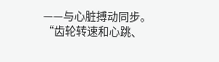——与心脏搏动同步。
“齿轮转速和心跳、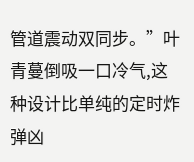管道震动双同步。”叶青蔓倒吸一口冷气,这种设计比单纯的定时炸弹凶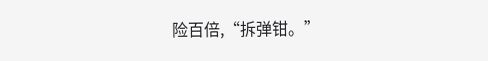险百倍,“拆弹钳。”